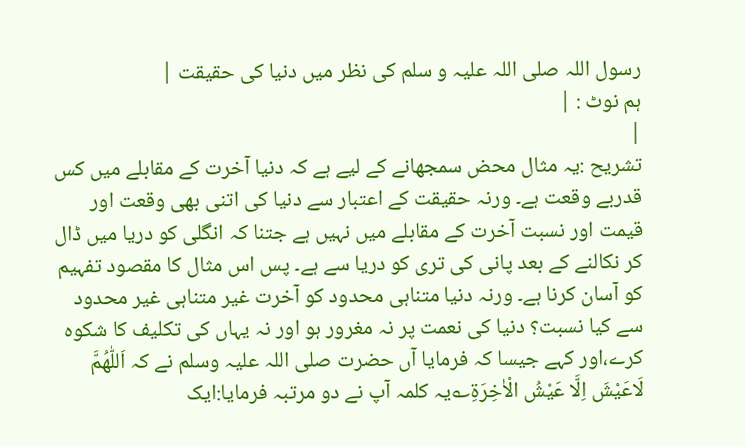رسول اللہ صلی اللہ علیہ و سلم کی نظر میں دنیا کی حقیقت |
ہم نوٹ : |
|
تشریح :یہ مثال محض سمجھانے کے لیے ہے کہ دنیا آخرت کے مقابلے میں کس قدربے وقعت ہے۔ ورنہ حقیقت کے اعتبار سے دنیا کی اتنی بھی وقعت اور قیمت اور نسبت آخرت کے مقابلے میں نہیں ہے جتنا کہ انگلی کو دریا میں ڈال کر نکالنے کے بعد پانی کی تری کو دریا سے ہے۔ پس اس مثال کا مقصود تفہیم کو آسان کرنا ہے۔ ورنہ دنیا متناہی محدود کو آخرت غیر متناہی غیر محدود سے کیا نسبت؟ دنیا کی نعمت پر نہ مغرور ہو اور نہ یہاں کی تکلیف کا شکوہ کرے،اور کہے جیسا کہ فرمایا آں حضرت صلی اللہ علیہ وسلم نے کہ اَللّٰھُمَّ لَاعَیْشَ اِلَّا عَیْشُ الْاٰخِرَۃِ؎یہ کلمہ آپ نے دو مرتبہ فرمایا:ایک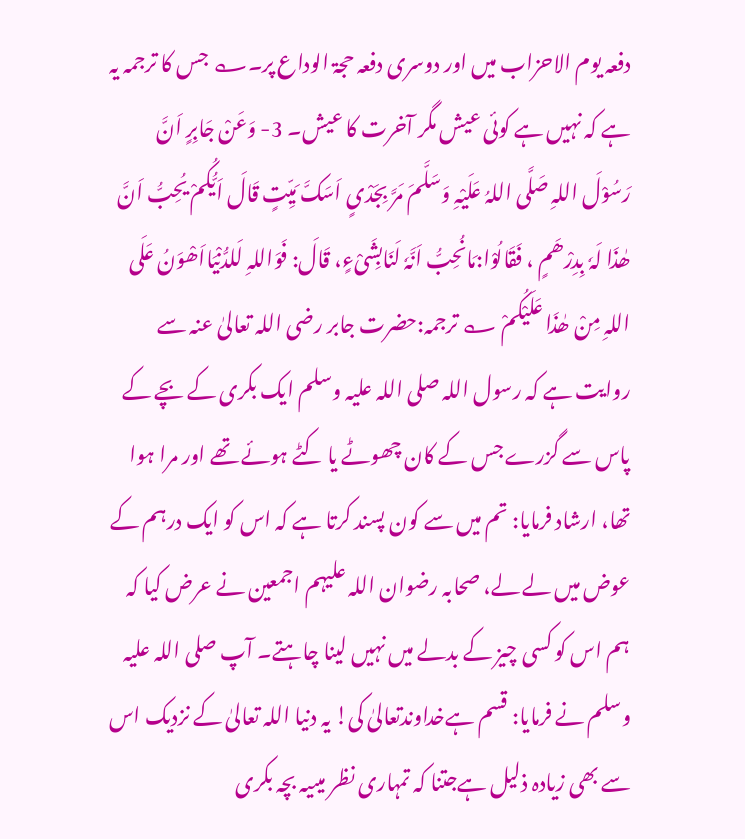دفعہ یوم الاحزاب میں اور دوسری دفعہ حجۃ الوداع پر۔؎ جس کا ترجمہ یہ ہے کہ نہیں ہے کوئی عیش مگر آخرت کا عیش۔ 3- وَعَنْ جَابِرٍ اَنَّ رَسُوْلَ اللہِ صَلَّی اللہُ عَلَیْہِ وَسَلَّمَ مَرَّ بِجَدْیٍ اَسَکَّ مَیِّتٍ قَالَ اَیُّکُمْ یُحِبُّ اَنَّ ھٰذَا لَہٗ بِدِرْھَمٍ ، فَقَالُوْا:مَانُحِبُّ اَنَّہٗ لَنَابِشَیْءٍ، قَالَ: فَوَاللہِ لَلدُّنْیَااَھْوَنُ عَلَی اللہِ مِنْ ھٰذَا عَلَیْکُمْ ؎ ترجمہ:حضرت جابر رضی اللہ تعالیٰ عنہ سے روایت ہے کہ رسول اللہ صلی اللہ علیہ وسلم ایک بکری کے بچے کے پاس سے گزرے جس کے کان چھوٹے یا کٹے ہوئے تھے اور مرا ہوا تھا، ارشاد فرمایا: تم میں سے کون پسند کرتا ہے کہ اس کو ایک درہم کے عوض میں لے لے، صحابہ رضوان اللہ علیہم اجمعین نے عرض کیا کہ ہم اس کو کسی چیز کے بدلے میں نہیں لینا چاہتے۔ آپ صلی اللہ علیہ وسلم نے فرمایا: قسم ہےخداوندتعالیٰ کی! یہ دنیا اللہ تعالیٰ کے نزدیک اس سے بھی زیادہ ذلیل ہےجتنا کہ تمہاری نظر میںیہ بچہ بکری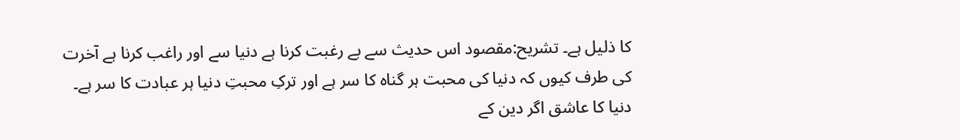کا ذلیل ہے۔ تشریح:مقصود اس حدیث سے بے رغبت کرنا ہے دنیا سے اور راغب کرنا ہے آخرت کی طرف کیوں کہ دنیا کی محبت ہر گناہ کا سر ہے اور ترکِ محبتِ دنیا ہر عبادت کا سر ہے۔ دنیا کا عاشق اگر دین کے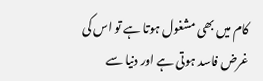کام میں بھی مشغول ہوتا ہے تو اس کی غرض فاسد ہوتی ہے اور دنیا سے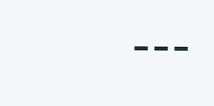---